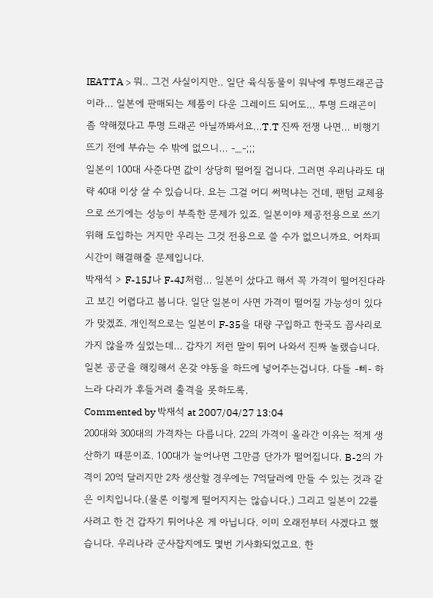IEATTA > 뭐.. 그건 사실이지만.. 일단 육식동물이 워낙에 투명드래곤급이라... 일본에 판매되는 제품이 다운 그레이드 되어도... 투명 드래곤이 좀 약해졌다고 투명 드래곤 아닐까봐서요...T.T 진짜 전쟁 나면... 비행기 뜨기 전에 부슈는 수 밖에 없으니... -_-;;;
일본이 100대 사준다면 값이 상당히 떨어질 겁니다. 그러면 우리나라도 대략 40대 이상 살 수 있습니다. 요는 그걸 어디 써먹냐는 건데, 팬텀 교체용으로 쓰기에는 성능이 부족한 문제가 있죠. 일본이야 제공전용으로 쓰기 위해 도입하는 거지만 우리는 그것 전용으로 쓸 수가 없으니까요. 어차피 시간이 해결해줄 문제입니다.
박재석 > F-15J나 F-4J처럼... 일본이 샀다고 해서 꼭 가격이 떨어진다라고 보긴 어렵다고 봅니다. 일단 일본이 사면 가격이 떨어질 가능성이 있다가 맞겠죠. 개인적으로는 일본이 F-35을 대량 구입하고 한국도 꼽사리로 가지 않을까 싶었는데... 갑자기 저런 말이 튀어 나와서 진짜 놀랬습니다.
일본 공군을 해킹해서 온갖 야동을 하드에 넣어주는겁니다. 다들 -삐- 하느라 다리가 후들거려 출격을 못하도록.
Commented by 박재석 at 2007/04/27 13:04
200대와 300대의 가격차는 다릅니다. 22의 가격이 올라간 이유는 적게 생산하기 때문이죠. 100대가 늘어나면 그만큼 단가가 떨어집니다. B-2의 가격이 20억 달러지만 2차 생산할 경우에는 7억달러에 만들 수 있는 것과 같은 이치입니다.(물론 이렇게 떨어지지는 않습니다.) 그리고 일본이 22를 사려고 한 건 갑자기 튀어나온 게 아닙니다. 이미 오래전부터 사겠다고 했습니다. 우리나라 군사잡지에도 몇번 기사화되었고요. 한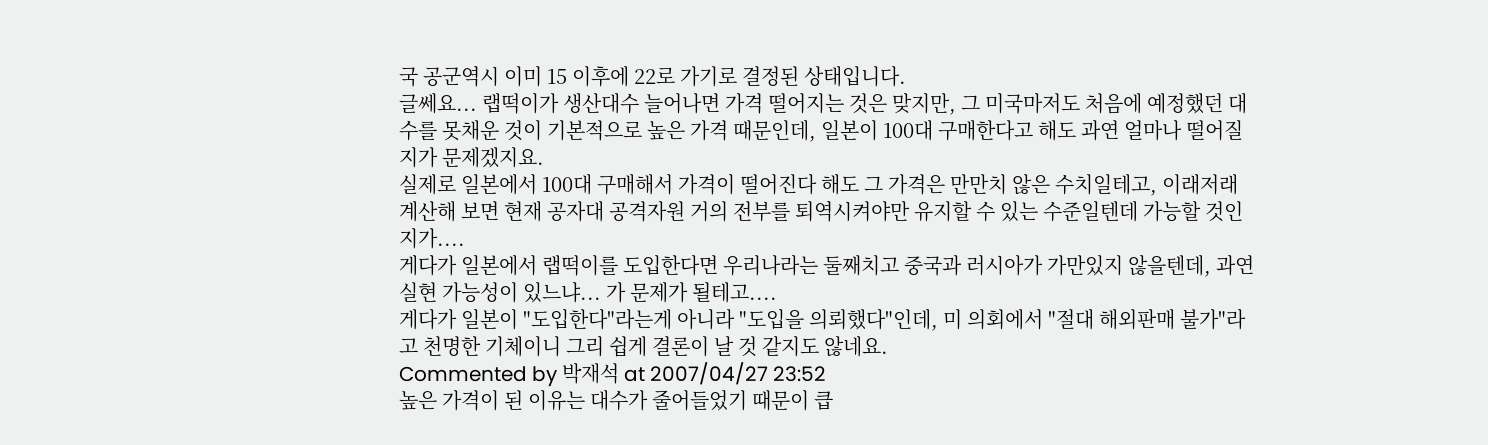국 공군역시 이미 15 이후에 22로 가기로 결정된 상태입니다.
글쎄요... 랩떡이가 생산대수 늘어나면 가격 떨어지는 것은 맞지만, 그 미국마저도 처음에 예정했던 대수를 못채운 것이 기본적으로 높은 가격 때문인데, 일본이 100대 구매한다고 해도 과연 얼마나 떨어질지가 문제겠지요.
실제로 일본에서 100대 구매해서 가격이 떨어진다 해도 그 가격은 만만치 않은 수치일테고, 이래저래 계산해 보면 현재 공자대 공격자원 거의 전부를 퇴역시켜야만 유지할 수 있는 수준일텐데 가능할 것인지가....
게다가 일본에서 랩떡이를 도입한다면 우리나라는 둘째치고 중국과 러시아가 가만있지 않을텐데, 과연 실현 가능성이 있느냐... 가 문제가 될테고....
게다가 일본이 "도입한다"라는게 아니라 "도입을 의뢰했다"인데, 미 의회에서 "절대 해외판매 불가"라고 천명한 기체이니 그리 쉽게 결론이 날 것 같지도 않네요.
Commented by 박재석 at 2007/04/27 23:52
높은 가격이 된 이유는 대수가 줄어들었기 때문이 큽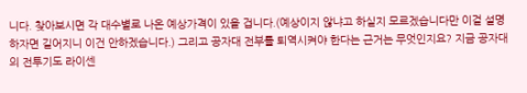니다. 찾아보시면 각 대수별로 나온 예상가격이 있을 겁니다.(예상이지 않냐고 하실지 모르겠습니다만 이걸 설명하자면 길어지니 이건 안하겠습니다.) 그리고 공자대 전부를 퇴역시켜야 한다는 근거는 무엇인지요? 지금 공자대의 전투기도 라이센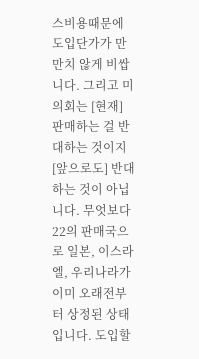스비용때문에 도입단가가 만만치 않게 비쌉니다. 그리고 미의회는 [현재] 판매하는 걸 반대하는 것이지 [앞으로도] 반대하는 것이 아닙니다. 무엇보다 22의 판매국으로 일본, 이스라엘, 우리나라가 이미 오래전부터 상정된 상태입니다. 도입할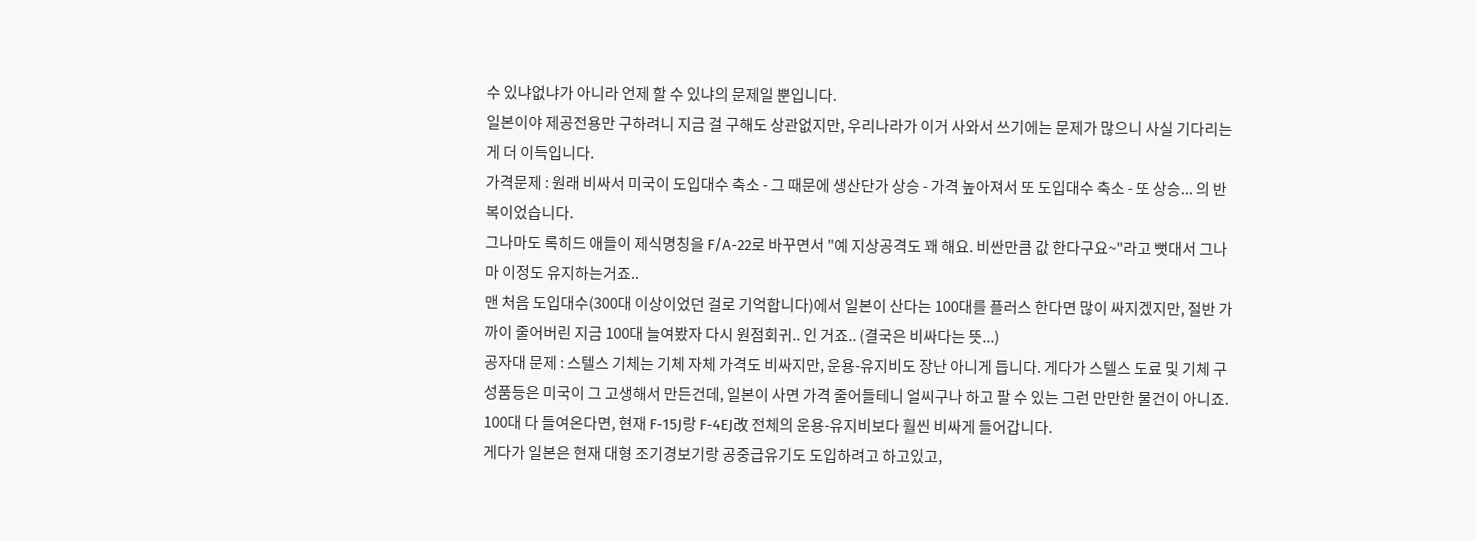수 있냐없냐가 아니라 언제 할 수 있냐의 문제일 뿐입니다.
일본이야 제공전용만 구하려니 지금 걸 구해도 상관없지만, 우리나라가 이거 사와서 쓰기에는 문제가 많으니 사실 기다리는 게 더 이득입니다.
가격문제 : 원래 비싸서 미국이 도입대수 축소 - 그 때문에 생산단가 상승 - 가격 높아져서 또 도입대수 축소 - 또 상승... 의 반복이었습니다.
그나마도 록히드 애들이 제식명칭을 F/A-22로 바꾸면서 "예 지상공격도 꽤 해요. 비싼만큼 값 한다구요~"라고 뻣대서 그나마 이정도 유지하는거죠..
맨 처음 도입대수(300대 이상이었던 걸로 기억합니다)에서 일본이 산다는 100대를 플러스 한다면 많이 싸지겠지만, 절반 가까이 줄어버린 지금 100대 늘여봤자 다시 원점회귀.. 인 거죠.. (결국은 비싸다는 뜻...)
공자대 문제 : 스텔스 기체는 기체 자체 가격도 비싸지만, 운용-유지비도 장난 아니게 듭니다. 게다가 스텔스 도료 및 기체 구성품등은 미국이 그 고생해서 만든건데, 일본이 사면 가격 줄어들테니 얼씨구나 하고 팔 수 있는 그런 만만한 물건이 아니죠. 100대 다 들여온다면, 현재 F-15J랑 F-4EJ改 전체의 운용-유지비보다 훨씬 비싸게 들어갑니다.
게다가 일본은 현재 대형 조기경보기랑 공중급유기도 도입하려고 하고있고,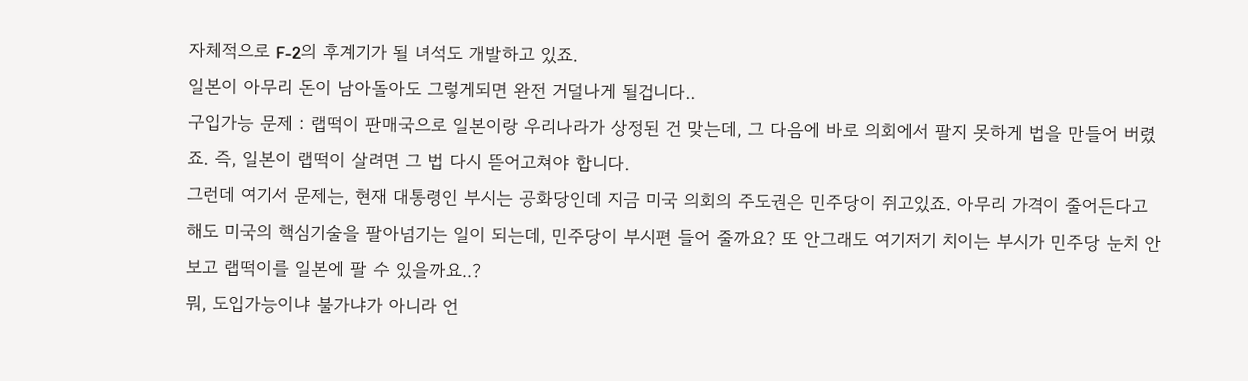자체적으로 F-2의 후계기가 될 녀석도 개발하고 있죠.
일본이 아무리 돈이 남아돌아도 그렇게되면 완전 거덜나게 될겁니다..
구입가능 문제 : 랩떡이 판매국으로 일본이랑 우리나라가 상정된 건 맞는데, 그 다음에 바로 의회에서 팔지 못하게 법을 만들어 버렸죠. 즉, 일본이 랩떡이 살려면 그 법 다시 뜯어고쳐야 합니다.
그런데 여기서 문제는, 현재 대통령인 부시는 공화당인데 지금 미국 의회의 주도권은 민주당이 쥐고있죠. 아무리 가격이 줄어든다고 해도 미국의 핵심기술을 팔아넘기는 일이 되는데, 민주당이 부시편 들어 줄까요? 또 안그래도 여기저기 치이는 부시가 민주당 눈치 안보고 랩떡이를 일본에 팔 수 있을까요..?
뭐, 도입가능이냐 불가냐가 아니라 언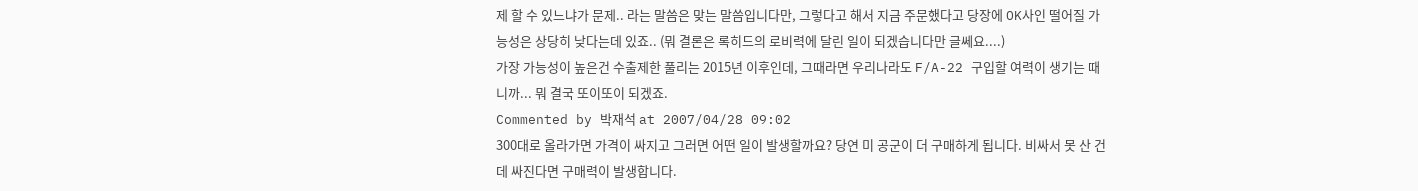제 할 수 있느냐가 문제.. 라는 말씀은 맞는 말씀입니다만, 그렇다고 해서 지금 주문했다고 당장에 OK사인 떨어질 가능성은 상당히 낮다는데 있죠.. (뭐 결론은 록히드의 로비력에 달린 일이 되겠습니다만 글쎄요....)
가장 가능성이 높은건 수출제한 풀리는 2015년 이후인데, 그때라면 우리나라도 F/A-22 구입할 여력이 생기는 때니까... 뭐 결국 또이또이 되겠죠.
Commented by 박재석 at 2007/04/28 09:02
300대로 올라가면 가격이 싸지고 그러면 어떤 일이 발생할까요? 당연 미 공군이 더 구매하게 됩니다. 비싸서 못 산 건데 싸진다면 구매력이 발생합니다.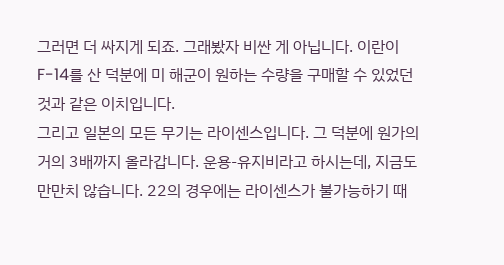그러면 더 싸지게 되죠. 그래봤자 비싼 게 아닙니다. 이란이 F-14를 산 덕분에 미 해군이 원하는 수량을 구매할 수 있었던 것과 같은 이치입니다.
그리고 일본의 모든 무기는 라이센스입니다. 그 덕분에 원가의 거의 3배까지 올라갑니다. 운용-유지비라고 하시는데, 지금도 만만치 않습니다. 22의 경우에는 라이센스가 불가능하기 때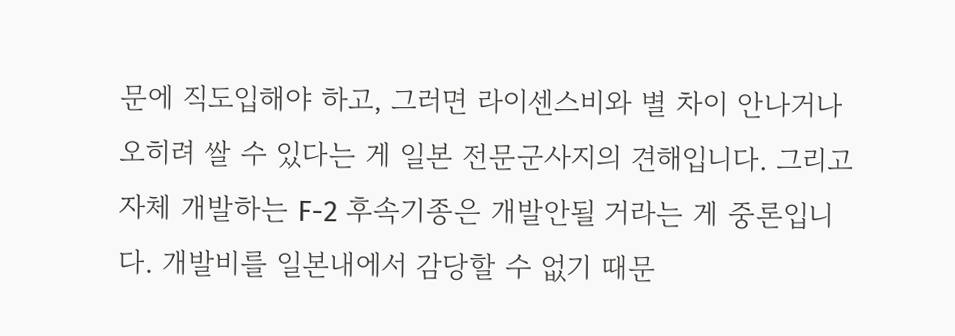문에 직도입해야 하고, 그러면 라이센스비와 별 차이 안나거나 오히려 쌀 수 있다는 게 일본 전문군사지의 견해입니다. 그리고 자체 개발하는 F-2 후속기종은 개발안될 거라는 게 중론입니다. 개발비를 일본내에서 감당할 수 없기 때문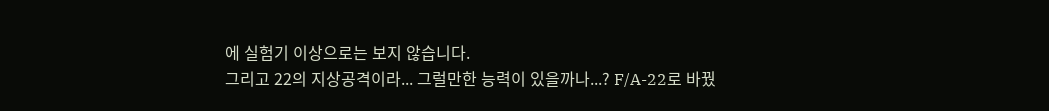에 실험기 이상으로는 보지 않습니다.
그리고 22의 지상공격이라... 그럴만한 능력이 있을까나...? F/A-22로 바꿨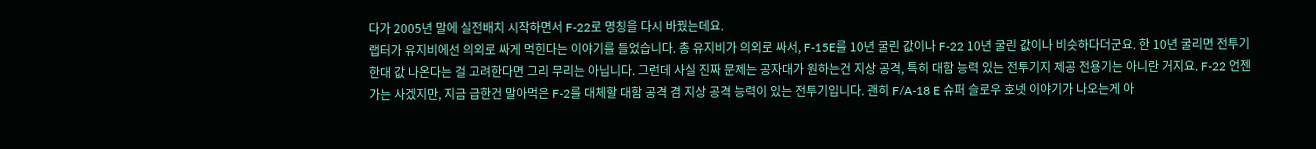다가 2005년 말에 실전배치 시작하면서 F-22로 명칭을 다시 바꿨는데요.
랩터가 유지비에선 의외로 싸게 먹힌다는 이야기를 들었습니다. 총 유지비가 의외로 싸서, F-15E를 10년 굴린 값이나 F-22 10년 굴린 값이나 비슷하다더군요. 한 10년 굴리면 전투기 한대 값 나온다는 걸 고려한다면 그리 무리는 아닙니다. 그런데 사실 진짜 문제는 공자대가 원하는건 지상 공격, 특히 대함 능력 있는 전투기지 제공 전용기는 아니란 거지요. F-22 언젠가는 사겠지만, 지금 급한건 말아먹은 F-2를 대체할 대함 공격 겸 지상 공격 능력이 있는 전투기입니다. 괜히 F/A-18 E 슈퍼 슬로우 호넷 이야기가 나오는게 아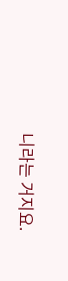니라는 거지요.